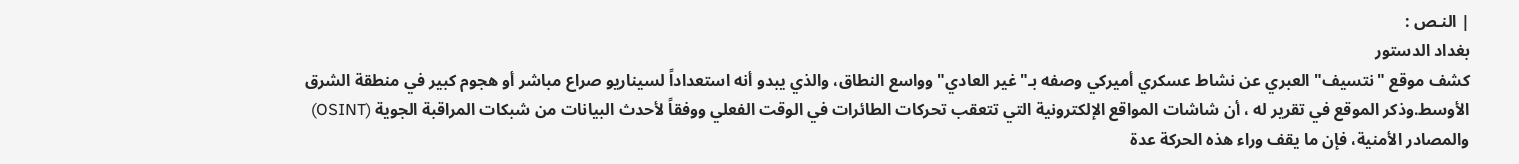| النـص :
بغداد الدستور
كشف موقع "نتسيف" العبري عن نشاط عسكري أميركي وصفه بـ"غير العادي" وواسع النطاق، والذي يبدو أنه استعداداً لسيناريو صراع مباشر أو هجوم كبير في منطقة الشرق الأوسط.وذكر الموقع في تقرير له ، أن شاشات المواقع الإلكترونية التي تتعقب تحركات الطائرات في الوقت الفعلي ووفقاً لأحدث البيانات من شبكات المراقبة الجوية (OSINT) والمصادر الأمنية، فإن ما يقف وراء هذه الحركة عدة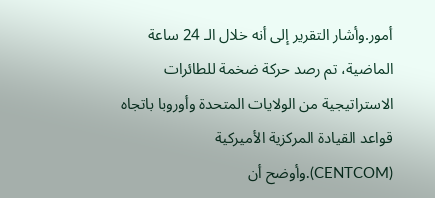أمور.وأشار التقرير إلى أنه خلال الـ 24 ساعة الماضية، تم رصد حركة ضخمة للطائرات الاستراتيجية من الولايات المتحدة وأوروبا باتجاه قواعد القيادة المركزية الأميركية (CENTCOM).وأوضح أن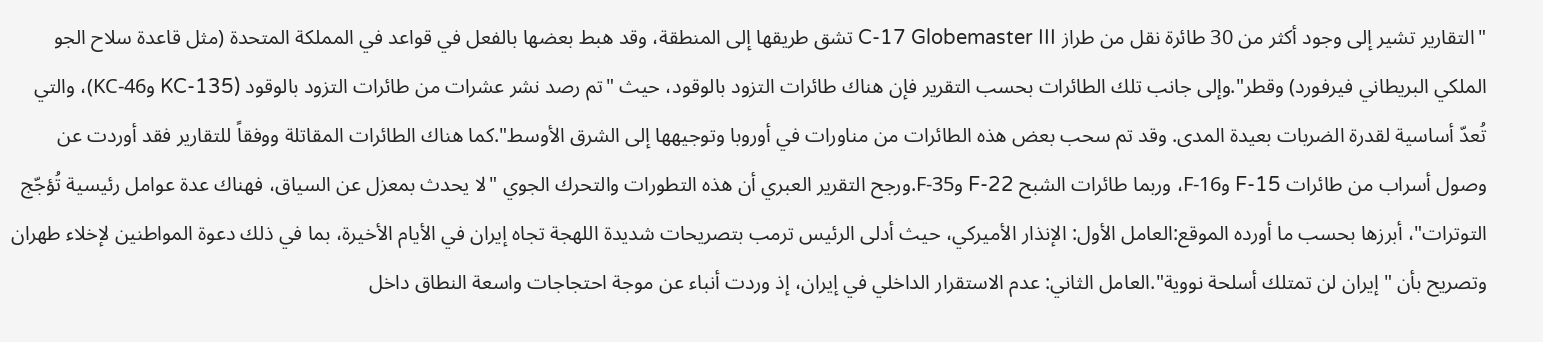"التقارير تشير إلى وجود أكثر من 30 طائرة نقل من طراز C-17 Globemaster III تشق طريقها إلى المنطقة، وقد هبط بعضها بالفعل في قواعد في المملكة المتحدة (مثل قاعدة سلاح الجو الملكي البريطاني فيرفورد) وقطر".وإلى جانب تلك الطائرات بحسب التقرير فإن هناك طائرات التزود بالوقود، حيث "تم رصد نشر عشرات من طائرات التزود بالوقود (KC-135 وKC-46)، والتي تُعدّ أساسية لقدرة الضربات بعيدة المدى. وقد تم سحب بعض هذه الطائرات من مناورات في أوروبا وتوجيهها إلى الشرق الأوسط".كما هناك الطائرات المقاتلة ووفقاً للتقارير فقد أوردت عن وصول أسراب من طائرات F-15 وF-16، وربما طائرات الشبح F-22 وF-35.ورجح التقرير العبري أن هذه التطورات والتحرك الجوي "لا يحدث بمعزل عن السياق، فهناك عدة عوامل رئيسية تُؤجّج التوترات"، أبرزها بحسب ما أورده الموقع:العامل الأول: الإنذار الأميركي، حيث أدلى الرئيس ترمب بتصريحات شديدة اللهجة تجاه إيران في الأيام الأخيرة، بما في ذلك دعوة المواطنين لإخلاء طهران وتصريح بأن "إيران لن تمتلك أسلحة نووية".العامل الثاني: عدم الاستقرار الداخلي في إيران، إذ وردت أنباء عن موجة احتجاجات واسعة النطاق داخل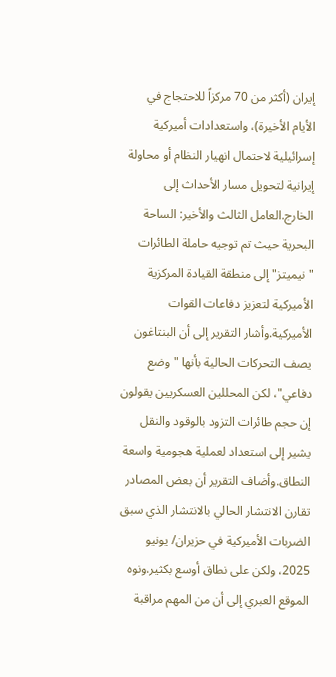إيران (أكثر من 70 مركزاً للاحتجاج في الأيام الأخيرة)، واستعدادات أميركية إسرائيلية لاحتمال انهيار النظام أو محاولة إيرانية لتحويل مسار الأحداث إلى الخارج.العامل الثالث والأخير: الساحة البحرية حيث تم توجيه حاملة الطائرات "نيميتز" إلى منطقة القيادة المركزية الأميركية لتعزيز دفاعات القوات الأميركية.وأشار التقرير إلى أن البنتاغون يصف التحركات الحالية بأنها "وضع دفاعي"، لكن المحللين العسكريين يقولون إن حجم طائرات التزود بالوقود والنقل يشير إلى استعداد لعملية هجومية واسعة النطاق.وأضاف التقرير أن بعض المصادر تقارن الانتشار الحالي بالانتشار الذي سبق الضربات الأميركية في حزيران/ يونيو 2025، ولكن على نطاق أوسع بكثير.ونوه الموقع العبري إلى أن من المهم مراقبة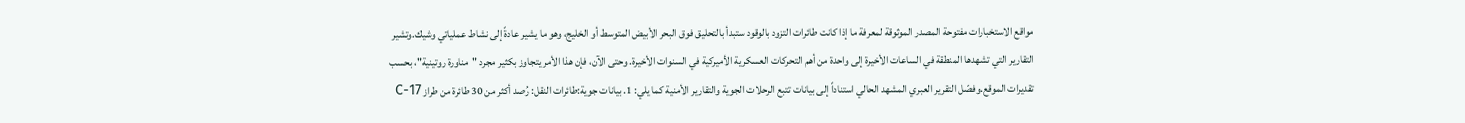مواقع الاستخبارات مفتوحة المصدر الموثوقة لمعرفة ما إذا كانت طائرات التزود بالوقود ستبدأ بالتحليق فوق البحر الأبيض المتوسط أو الخليج، وهو ما يشير عادةً إلى نشاط عملياتي وشيك.وتشير التقارير التي تشهدها المنطقة في الساعات الأخيرة إلى واحدة من أهم التحركات العسكرية الأميركية في السنوات الأخيرة. وحتى الآن، فإن هذا الأمر يتجاوز بكثير مجرد "مناورة روتينية"، بحسب تقديرات الموقع.وفصّل التقرير العبري المشهد الحالي استناداً إلى بيانات تتبع الرحلات الجوية والتقارير الأمنية كما يلي: 1. بيانات جوية:طائرات النقل: رُصد أكثر من 30 طائرة من طراز C-17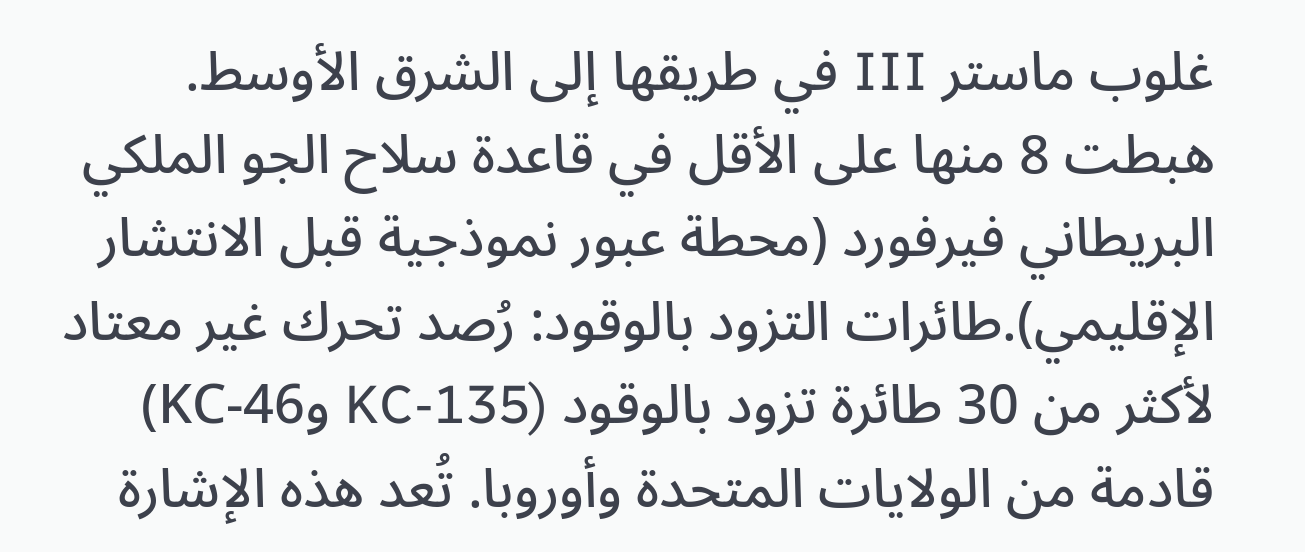غلوب ماستر III في طريقها إلى الشرق الأوسط. هبطت 8 منها على الأقل في قاعدة سلاح الجو الملكي البريطاني فيرفورد (محطة عبور نموذجية قبل الانتشار الإقليمي).طائرات التزود بالوقود: رُصد تحرك غير معتاد لأكثر من 30 طائرة تزود بالوقود (KC-135 وKC-46) قادمة من الولايات المتحدة وأوروبا. تُعد هذه الإشارة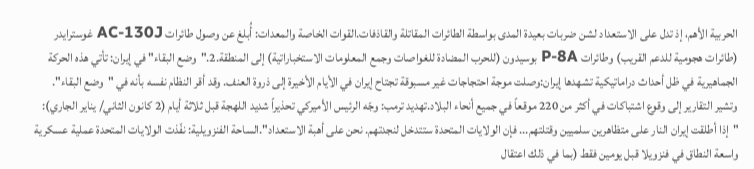الحربية الأهم، إذ تدل على الاستعداد لشن ضربات بعيدة المدى بواسطة الطائرات المقاتلة والقاذفات.القوات الخاصة والمعدات: أُبلغ عن وصول طائرات AC-130J غوسترايدر (طائرات هجومية للدعم القريب) وطائرات P-8A بوسيدون (للحرب المضادة للغواصات وجمع المعلومات الاستخباراتية) إلى المنطقة.2."وضع البقاء" في إيران: تأتي هذه الحركة الجماهيرية في ظل أحداث دراماتيكية تشهدها إيران:وصلت موجة احتجاجات غير مسبوقة تجتاح إيران في الأيام الأخيرة إلى ذروة العنف. وقد أقر النظام نفسه بأنه في "وضع البقاء". وتشير التقارير إلى وقوع اشتباكات في أكثر من 220 موقعاً في جميع أنحاء البلاد.تهديد ترمب: وجّه الرئيس الأميركي تحذيراً شديد اللهجة قبل ثلاثة أيام (2 كانون الثاني/ يناير الجاري): "إذا أطلقت إيران النار على متظاهرين سلميين وقتلتهم... فإن الولايات المتحدة ستتدخل لنجدتهم. نحن على أهبة الاستعداد".الساحة الفنزويلية: نفّذت الولايات المتحدة عملية عسكرية واسعة النطاق في فنزويلا قبل يومين فقط (بما في ذلك اعتقال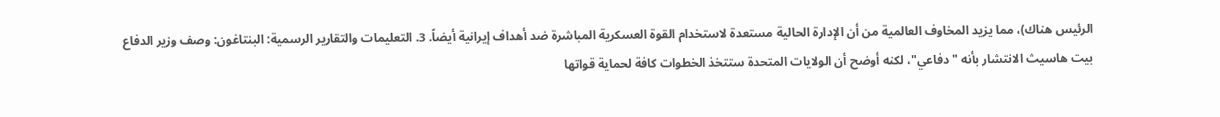الرئيس هناك)، مما يزيد المخاوف العالمية من أن الإدارة الحالية مستعدة لاستخدام القوة العسكرية المباشرة ضد أهداف إيرانية أيضاً. 3. التعليمات والتقارير الرسمية: البنتاغون: وصف وزير الدفاع بيت هاسيث الانتشار بأنه "دفاعي"، لكنه أوضح أن الولايات المتحدة ستتخذ الخطوات كافة لحماية قواتها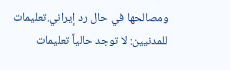ومصالحها في حال رد إيراني.تعليمات للمدنيين: لا توجد حالياً تعليمات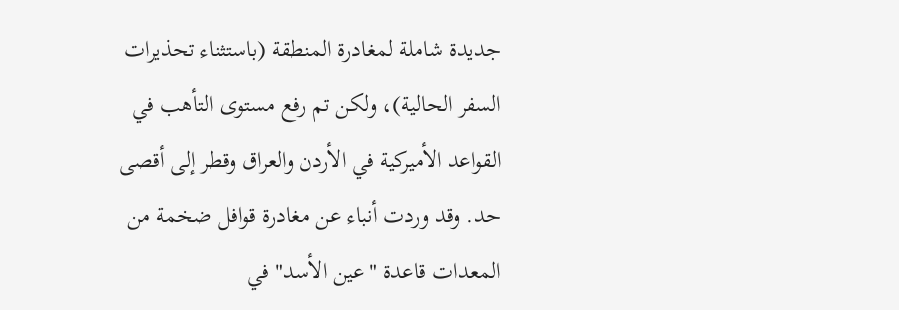جديدة شاملة لمغادرة المنطقة (باستثناء تحذيرات السفر الحالية)، ولكن تم رفع مستوى التأهب في القواعد الأميركية في الأردن والعراق وقطر إلى أقصى حد. وقد وردت أنباء عن مغادرة قوافل ضخمة من المعدات قاعدة "عين الأسد" في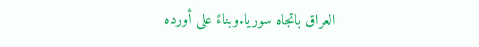العراق باتجاه سوريا.وبناءً على أورده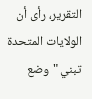التقرير، رأى أن الولايات المتحدة تبني "وضع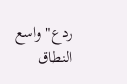ردع" واسع النطاق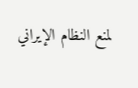لمنع النظام الإيراني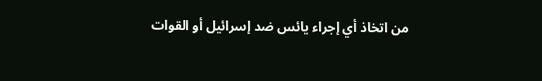من اتخاذ أي إجراء يائس ضد إسرائيل أو القوات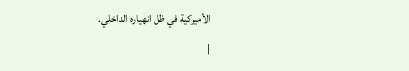الأميركية في ظل انهياره الداخلي.
|